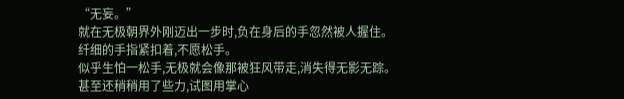“无妄。”
就在无极朝界外刚迈出一步时,负在身后的手忽然被人握住。
纤细的手指紧扣着,不愿松手。
似乎生怕一松手,无极就会像那被狂风带走,消失得无影无踪。
甚至还稍稍用了些力,试图用掌心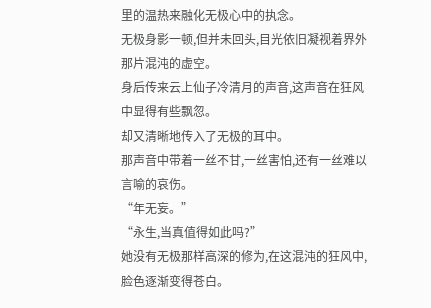里的温热来融化无极心中的执念。
无极身影一顿,但并未回头,目光依旧凝视着界外那片混沌的虚空。
身后传来云上仙子冷清月的声音,这声音在狂风中显得有些飘忽。
却又清晰地传入了无极的耳中。
那声音中带着一丝不甘,一丝害怕,还有一丝难以言喻的哀伤。
“年无妄。”
“永生,当真值得如此吗?”
她没有无极那样高深的修为,在这混沌的狂风中,脸色逐渐变得苍白。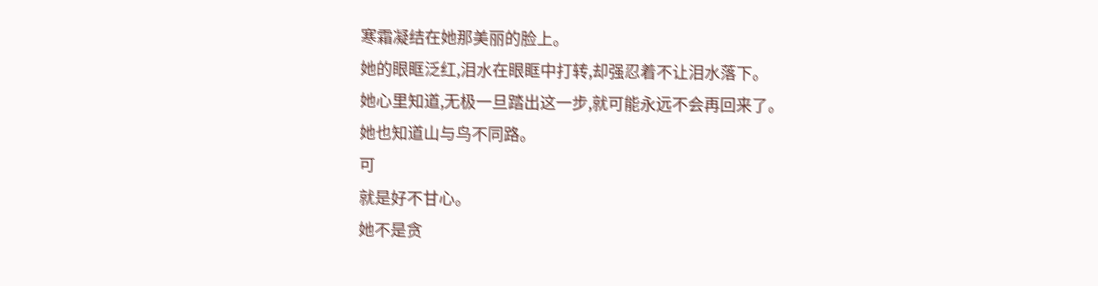寒霜凝结在她那美丽的脸上。
她的眼眶泛红,泪水在眼眶中打转,却强忍着不让泪水落下。
她心里知道,无极一旦踏出这一步,就可能永远不会再回来了。
她也知道山与鸟不同路。
可
就是好不甘心。
她不是贪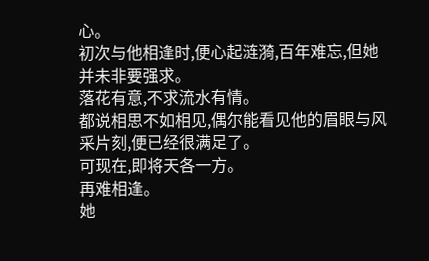心。
初次与他相逢时,便心起涟漪,百年难忘,但她并未非要强求。
落花有意,不求流水有情。
都说相思不如相见,偶尔能看见他的眉眼与风采片刻,便已经很满足了。
可现在,即将天各一方。
再难相逢。
她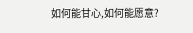如何能甘心,如何能愿意?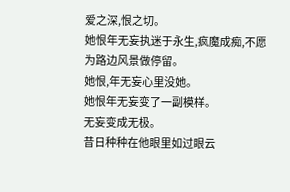爱之深,恨之切。
她恨年无妄执迷于永生,疯魔成痴,不愿为路边风景做停留。
她恨,年无妄心里没她。
她恨年无妄变了一副模样。
无妄变成无极。
昔日种种在他眼里如过眼云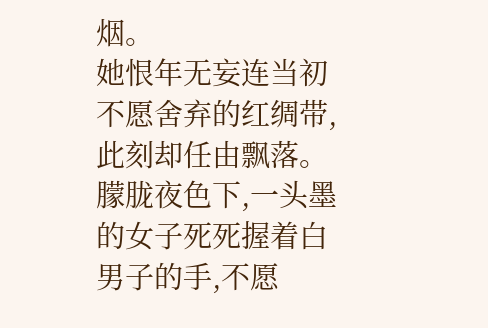烟。
她恨年无妄连当初不愿舍弃的红绸带,此刻却任由飘落。
朦胧夜色下,一头墨的女子死死握着白男子的手,不愿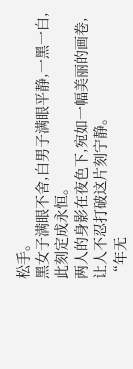松手。
黑女子满眼不舍,白男子满眼平静,一黑一白,此刻定成永恒。
两人的身影在夜色下,宛如一幅美丽的画卷,让人不忍打破这片刻宁静。
“年无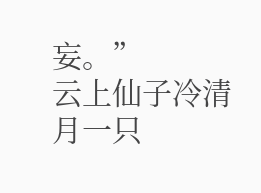妄。”
云上仙子冷清月一只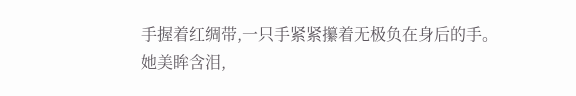手握着红绸带,一只手紧紧攥着无极负在身后的手。
她美眸含泪,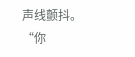声线颤抖。
“你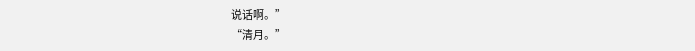说话啊。”
“清月。”